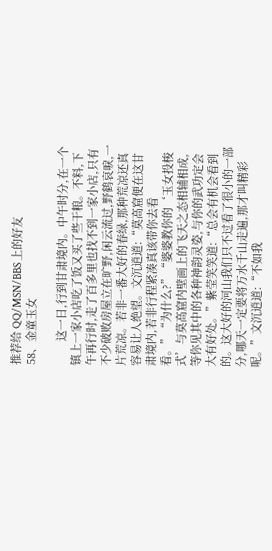推荐给 QQ/MSN/BBS 上的好友
58、金童玉女

        这一日,行到甘肃境内。中午时分,在一个镇上一家小店吃了饭又买了些干粮。不料,下午再行时,走了百多里也找不到一家小店,只有不少破败房屋立在旷野,闲云流过,野鹤哀唳,一片荒凉。若非一番大好的春绿,那种荒凉还真容易让人绝望。文沉逍道:“莫高窟便在这甘肃境内,若非行程紧凑真该带你去看看。”“为什么?”“婆婆教你的‘玉女投梭式’与莫高窟内壁画上的飞天之态相辅相成,等你见其中的各种神韵灵姿,与你的武功定会大有好处。”紫莹笑笑道:“总会有机会看到的。这大好的河山我们只不过看了很小的一部分,哪天一定要将万水千山走遍,那才叫精彩呢。”文沉逍道:“不如我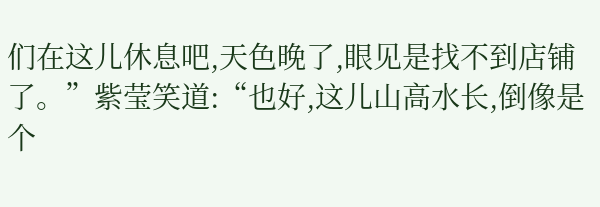们在这儿休息吧,天色晚了,眼见是找不到店铺了。”紫莹笑道:“也好,这儿山高水长,倒像是个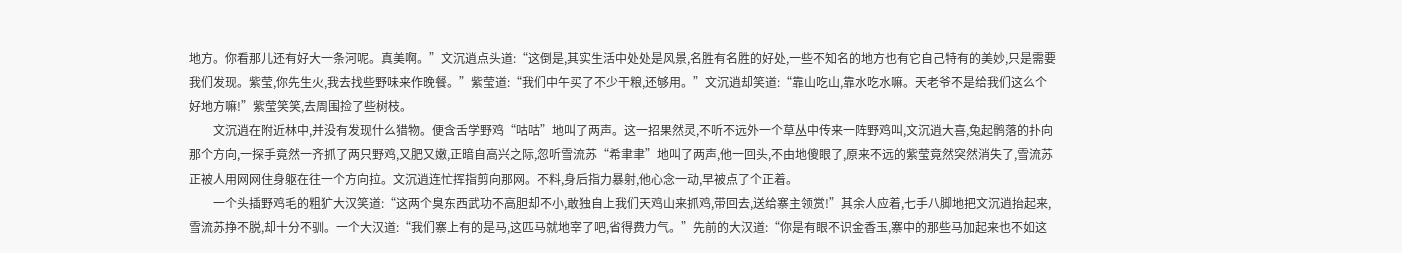地方。你看那儿还有好大一条河呢。真美啊。”文沉逍点头道:“这倒是,其实生活中处处是风景,名胜有名胜的好处,一些不知名的地方也有它自己特有的美妙,只是需要我们发现。紫莹,你先生火,我去找些野味来作晚餐。”紫莹道:“我们中午买了不少干粮,还够用。”文沉逍却笑道:“靠山吃山,靠水吃水嘛。天老爷不是给我们这么个好地方嘛!”紫莹笑笑,去周围捡了些树枝。
        文沉逍在附近林中,并没有发现什么猎物。便含舌学野鸡“咕咕”地叫了两声。这一招果然灵,不听不远外一个草丛中传来一阵野鸡叫,文沉逍大喜,兔起鹘落的扑向那个方向,一探手竟然一齐抓了两只野鸡,又肥又嫩,正暗自高兴之际,忽听雪流苏“希聿聿”地叫了两声,他一回头,不由地傻眼了,原来不远的紫莹竟然突然消失了,雪流苏正被人用网网住身躯在往一个方向拉。文沉逍连忙挥指剪向那网。不料,身后指力暴射,他心念一动,早被点了个正着。
        一个头插野鸡毛的粗犷大汉笑道:“这两个臭东西武功不高胆却不小,敢独自上我们天鸡山来抓鸡,带回去,送给寨主领赏!”其余人应着,七手八脚地把文沉逍抬起来,雪流苏挣不脱,却十分不驯。一个大汉道:“我们寨上有的是马,这匹马就地宰了吧,省得费力气。”先前的大汉道:“你是有眼不识金香玉,寨中的那些马加起来也不如这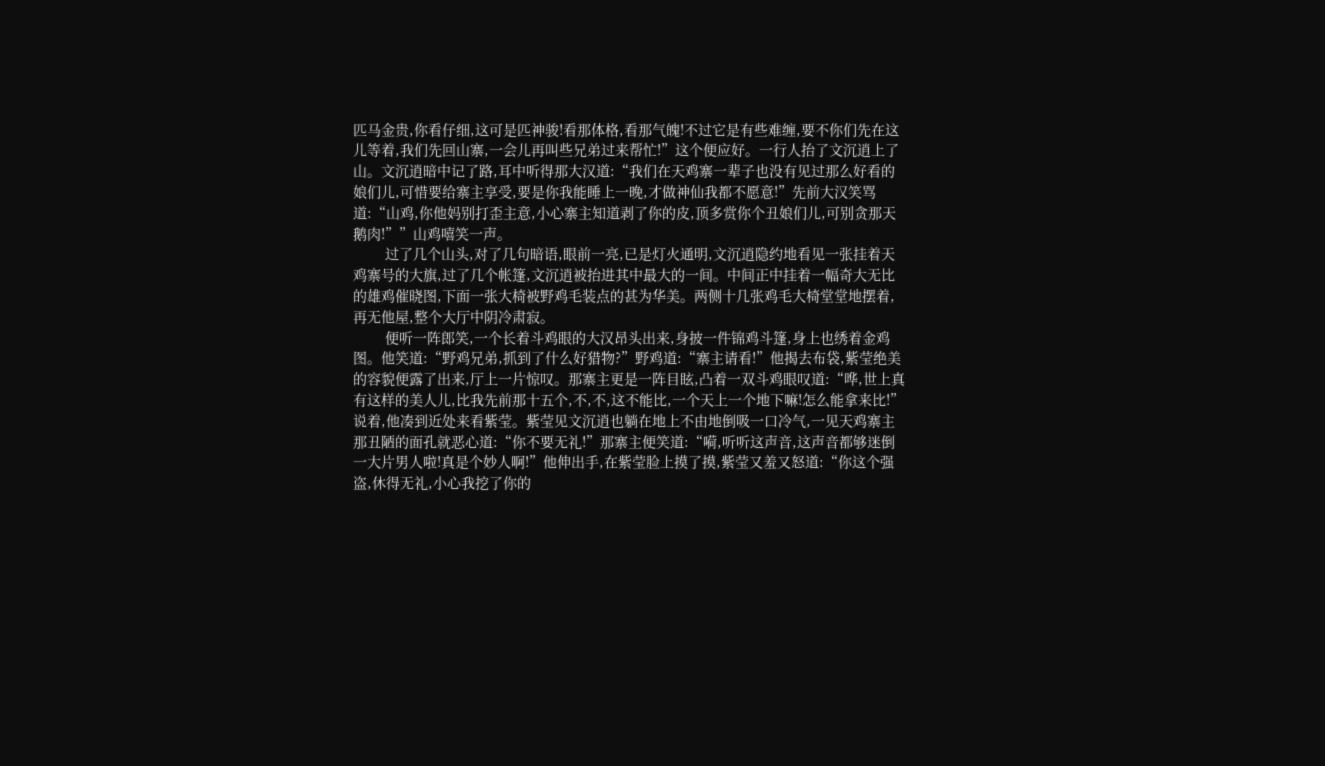匹马金贵,你看仔细,这可是匹神骏!看那体格,看那气魄!不过它是有些难缠,要不你们先在这儿等着,我们先回山寨,一会儿再叫些兄弟过来帮忙!”这个便应好。一行人抬了文沉逍上了山。文沉逍暗中记了路,耳中听得那大汉道:“我们在天鸡寨一辈子也没有见过那么好看的娘们儿,可惜要给寨主享受,要是你我能睡上一晚,才做神仙我都不愿意!”先前大汉笑骂道:“山鸡,你他妈别打歪主意,小心寨主知道剥了你的皮,顶多赏你个丑娘们儿,可别贪那天鹅肉!””山鸡嘻笑一声。
        过了几个山头,对了几句暗语,眼前一亮,已是灯火通明,文沉逍隐约地看见一张挂着天鸡寨号的大旗,过了几个帐篷,文沉逍被抬进其中最大的一间。中间正中挂着一幅奇大无比的雄鸡催晓图,下面一张大椅被野鸡毛装点的甚为华美。两侧十几张鸡毛大椅堂堂地摆着,再无他屋,整个大厅中阴冷肃寂。
        便听一阵郎笑,一个长着斗鸡眼的大汉昂头出来,身披一件锦鸡斗篷,身上也绣着金鸡图。他笑道:“野鸡兄弟,抓到了什么好猎物?”野鸡道:“寨主请看!”他揭去布袋,紫莹绝美的容貌便露了出来,厅上一片惊叹。那寨主更是一阵目眩,凸着一双斗鸡眼叹道:“哗,世上真有这样的美人儿,比我先前那十五个,不,不,这不能比,一个天上一个地下嘛!怎么能拿来比!”说着,他凑到近处来看紫莹。紫莹见文沉逍也躺在地上不由地倒吸一口冷气,一见天鸡寨主那丑陋的面孔就恶心道:“你不要无礼!”那寨主便笑道:“嗬,听听这声音,这声音都够迷倒一大片男人啦!真是个妙人啊!”他伸出手,在紫莹脸上摸了摸,紫莹又羞又怒道:“你这个强盗,休得无礼,小心我挖了你的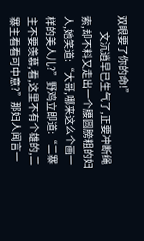双眼要了你的命!”
        文沉逍早已生气了,正要冲断绳索,却不料又走出一个腰圆膀粗的妇人,她笑道:“大哥,哪来这么个画一样的美人儿?”野鸡立即道:“二寨主不要羡慕,看,这里不有个雄的,二寨主看看可中意?”那妇人闻言一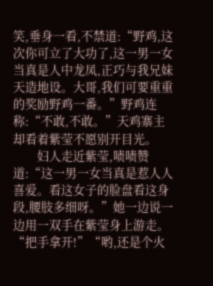笑,垂身一看,不禁道:“野鸡,这次你可立了大功了,这一男一女当真是人中龙凤,正巧与我兄妹天造地设。大哥,我们可要重重的奖励野鸡一番。”野鸡连称:“不敢,不敢。”天鸡寨主却看着紫莹不愿别开目光。
        妇人走近紫莹,啧啧赞道:“这一男一女当真是惹人人喜爱。看这女子的脸盘看这身段,腰肢多细呀。”她一边说一边用一双手在紫莹身上游走。“把手拿开!”“哟,还是个火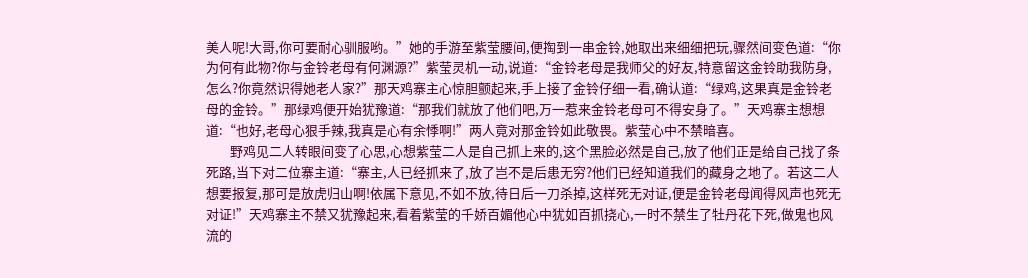美人呢!大哥,你可要耐心驯服哟。”她的手游至紫莹腰间,便掏到一串金铃,她取出来细细把玩,骤然间变色道:“你为何有此物?你与金铃老母有何渊源?”紫莹灵机一动,说道:“金铃老母是我师父的好友,特意留这金铃助我防身,怎么?你竟然识得她老人家?”那天鸡寨主心惊胆颤起来,手上接了金铃仔细一看,确认道:“绿鸡,这果真是金铃老母的金铃。”那绿鸡便开始犹豫道:“那我们就放了他们吧,万一惹来金铃老母可不得安身了。”天鸡寨主想想道:“也好,老母心狠手辣,我真是心有余悸啊!”两人竟对那金铃如此敬畏。紫莹心中不禁暗喜。
        野鸡见二人转眼间变了心思,心想紫莹二人是自己抓上来的,这个黑脸必然是自己,放了他们正是给自己找了条死路,当下对二位寨主道:“寨主,人已经抓来了,放了岂不是后患无穷?他们已经知道我们的藏身之地了。若这二人想要报复,那可是放虎归山啊!依属下意见,不如不放,待日后一刀杀掉,这样死无对证,便是金铃老母闻得风声也死无对证!”天鸡寨主不禁又犹豫起来,看着紫莹的千娇百媚他心中犹如百抓挠心,一时不禁生了牡丹花下死,做鬼也风流的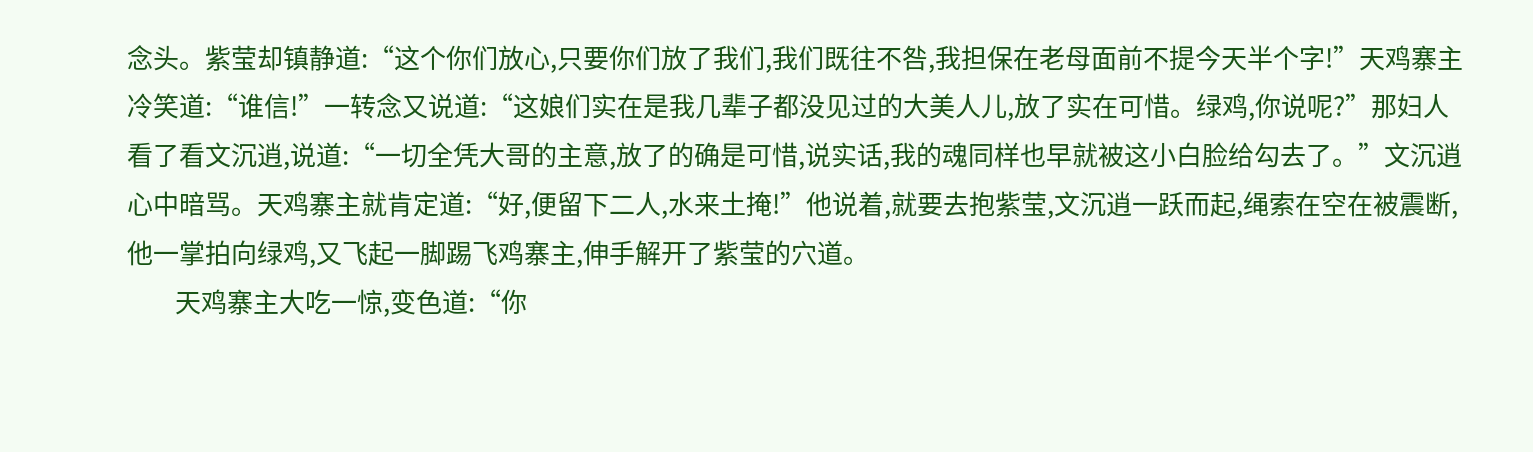念头。紫莹却镇静道:“这个你们放心,只要你们放了我们,我们既往不咎,我担保在老母面前不提今天半个字!”天鸡寨主冷笑道:“谁信!”一转念又说道:“这娘们实在是我几辈子都没见过的大美人儿,放了实在可惜。绿鸡,你说呢?”那妇人看了看文沉逍,说道:“一切全凭大哥的主意,放了的确是可惜,说实话,我的魂同样也早就被这小白脸给勾去了。”文沉逍心中暗骂。天鸡寨主就肯定道:“好,便留下二人,水来土掩!”他说着,就要去抱紫莹,文沉逍一跃而起,绳索在空在被震断,他一掌拍向绿鸡,又飞起一脚踢飞鸡寨主,伸手解开了紫莹的穴道。
        天鸡寨主大吃一惊,变色道:“你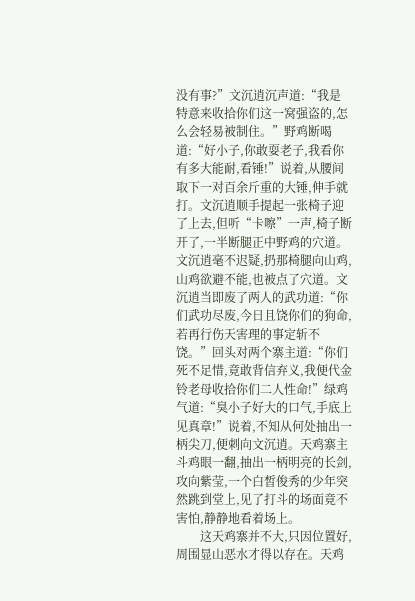没有事?”文沉逍沉声道:“我是特意来收拾你们这一窝强盗的,怎么会轻易被制住。”野鸡断喝道:“好小子,你敢耍老子,我看你有多大能耐,看锤!”说着,从腰间取下一对百余斤重的大锤,伸手就打。文沉逍顺手提起一张椅子迎了上去,但听“卡嚓”一声,椅子断开了,一半断腿正中野鸡的穴道。文沉逍毫不迟疑,扔那椅腿向山鸡,山鸡欲避不能,也被点了穴道。文沉逍当即废了两人的武功道:“你们武功尽废,今日且饶你们的狗命,若再行伤天害理的事定斩不饶。”回头对两个寨主道:“你们死不足惜,竟敢背信弃义,我便代金铃老母收拾你们二人性命!”绿鸡气道:“臭小子好大的口气,手底上见真章!”说着,不知从何处抽出一柄尖刀,便刺向文沉逍。天鸡寨主斗鸡眼一翻,抽出一柄明亮的长剑,攻向紫莹,一个白皙俊秀的少年突然跳到堂上,见了打斗的场面竟不害怕,静静地看着场上。
        这天鸡寨并不大,只因位置好,周围显山恶水才得以存在。天鸡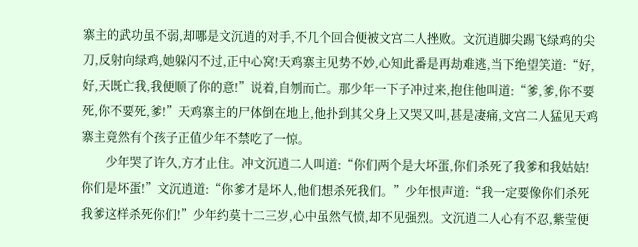寨主的武功虽不弱,却哪是文沉逍的对手,不几个回合便被文宫二人挫败。文沉逍脚尖踢飞绿鸡的尖刀,反射向绿鸡,她躲闪不过,正中心窝!天鸡寨主见势不妙,心知此番是再劫难逃,当下绝望笑道:“好,好,天既亡我,我便顺了你的意!”说着,自刎而亡。那少年一下子冲过来,抱住他叫道:“爹,爹,你不要死,你不要死,爹!”天鸡寨主的尸体倒在地上,他扑到其父身上又哭又叫,甚是凄痛,文宫二人猛见天鸡寨主竟然有个孩子正值少年不禁吃了一惊。
        少年哭了许久,方才止住。冲文沉逍二人叫道:“你们两个是大坏蛋,你们杀死了我爹和我姑姑!你们是坏蛋!”文沉逍道:“你爹才是坏人,他们想杀死我们。”少年恨声道:“我一定要像你们杀死我爹这样杀死你们!”少年约莫十二三岁,心中虽然气愤,却不见强烈。文沉逍二人心有不忍,紫莹便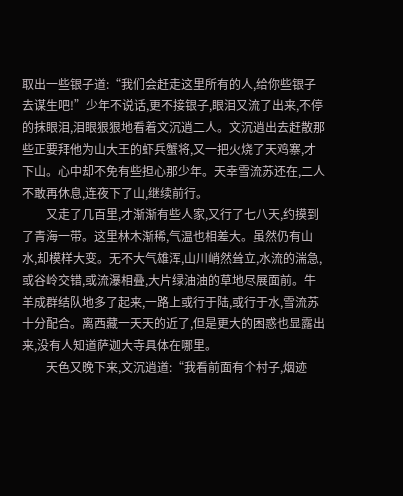取出一些银子道:“我们会赶走这里所有的人,给你些银子去谋生吧!”少年不说话,更不接银子,眼泪又流了出来,不停的抹眼泪,泪眼狠狠地看着文沉逍二人。文沉逍出去赶散那些正要拜他为山大王的虾兵蟹将,又一把火烧了天鸡寨,才下山。心中却不免有些担心那少年。天幸雪流苏还在,二人不敢再休息,连夜下了山,继续前行。
        又走了几百里,才渐渐有些人家,又行了七八天,约摸到了青海一带。这里林木渐稀,气温也相差大。虽然仍有山水,却模样大变。无不大气雄浑,山川峭然耸立,水流的湍急,或谷岭交错,或流瀑相叠,大片绿油油的草地尽展面前。牛羊成群结队地多了起来,一路上或行于陆,或行于水,雪流苏十分配合。离西藏一天天的近了,但是更大的困惑也显露出来,没有人知道萨迦大寺具体在哪里。
        天色又晚下来,文沉逍道:“我看前面有个村子,烟迹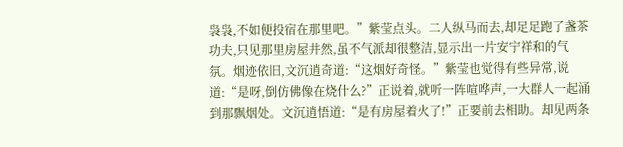袅袅,不如便投宿在那里吧。”紫莹点头。二人纵马而去,却足足跑了盏茶功夫,只见那里房屋井然,虽不气派却很整洁,显示出一片安宁祥和的气氛。烟迹依旧,文沉逍奇道:“这烟好奇怪。”紫莹也觉得有些异常,说道:“是呀,倒仿佛像在烧什么?”正说着,就听一阵喧哗声,一大群人一起涌到那飘烟处。文沉逍悟道:“是有房屋着火了!”正要前去相助。却见两条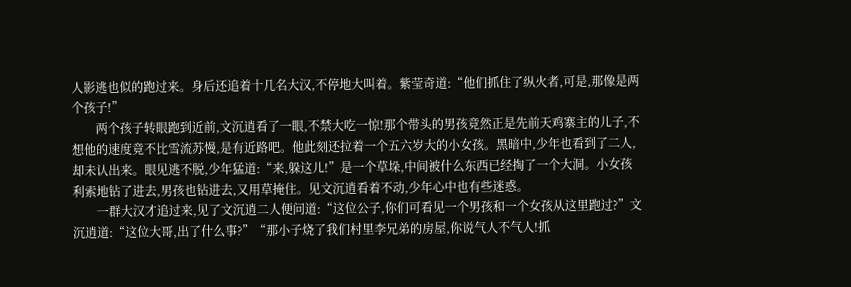人影逃也似的跑过来。身后还追着十几名大汉,不停地大叫着。紫莹奇道:“他们抓住了纵火者,可是,那像是两个孩子!”
        两个孩子转眼跑到近前,文沉逍看了一眼,不禁大吃一惊!那个带头的男孩竟然正是先前天鸡寨主的儿子,不想他的速度竟不比雪流苏慢,是有近路吧。他此刻还拉着一个五六岁大的小女孩。黑暗中,少年也看到了二人,却未认出来。眼见逃不脱,少年猛道:“来,躲这儿!”是一个草垛,中间被什么东西已经掏了一个大洞。小女孩利索地钻了进去,男孩也钻进去,又用草掩住。见文沉逍看着不动,少年心中也有些迷惑。
        一群大汉才追过来,见了文沉逍二人便问道:“这位公子,你们可看见一个男孩和一个女孩从这里跑过?”文沉逍道:“这位大哥,出了什么事?”“那小子烧了我们村里李兄弟的房屋,你说气人不气人!抓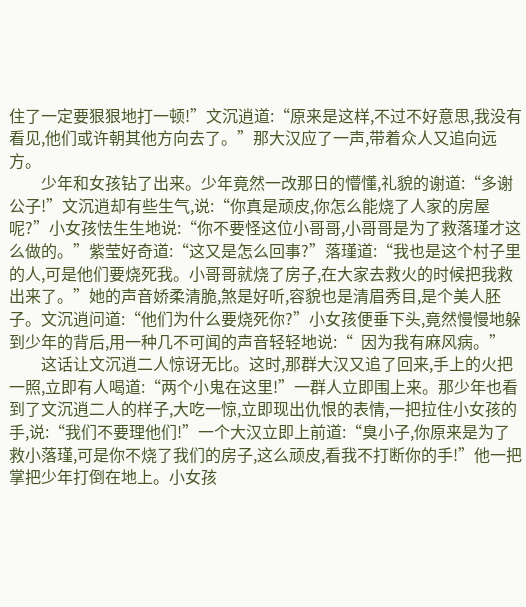住了一定要狠狠地打一顿!”文沉逍道:“原来是这样,不过不好意思,我没有看见,他们或许朝其他方向去了。”那大汉应了一声,带着众人又追向远方。
        少年和女孩钻了出来。少年竟然一改那日的懵懂,礼貌的谢道:“多谢公子!”文沉逍却有些生气,说:“你真是顽皮,你怎么能烧了人家的房屋呢?”小女孩怯生生地说:“你不要怪这位小哥哥,小哥哥是为了救落瑾才这么做的。”紫莹好奇道:“这又是怎么回事?”落瑾道:“我也是这个村子里的人,可是他们要烧死我。小哥哥就烧了房子,在大家去救火的时候把我救出来了。”她的声音娇柔清脆,煞是好听,容貌也是清眉秀目,是个美人胚子。文沉逍问道:“他们为什么要烧死你?”小女孩便垂下头,竟然慢慢地躲到少年的背后,用一种几不可闻的声音轻轻地说:“  因为我有麻风病。”
        这话让文沉逍二人惊讶无比。这时,那群大汉又追了回来,手上的火把一照,立即有人喝道:“两个小鬼在这里!”一群人立即围上来。那少年也看到了文沉逍二人的样子,大吃一惊,立即现出仇恨的表情,一把拉住小女孩的手,说:“我们不要理他们!”一个大汉立即上前道:“臭小子,你原来是为了救小落瑾,可是你不烧了我们的房子,这么顽皮,看我不打断你的手!”他一把掌把少年打倒在地上。小女孩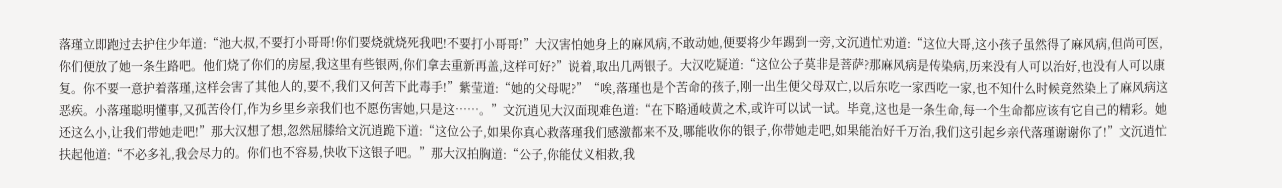落瑾立即跑过去护住少年道:“池大叔,不要打小哥哥!你们要烧就烧死我吧!不要打小哥哥!”大汉害怕她身上的麻风病,不敢动她,便要将少年踢到一旁,文沉逍忙劝道:“这位大哥,这小孩子虽然得了麻风病,但尚可医,你们便放了她一条生路吧。他们烧了你们的房屋,我这里有些银两,你们拿去重新再盖,这样可好?”说着,取出几两银子。大汉吃疑道:“这位公子莫非是菩萨?那麻风病是传染病,历来没有人可以治好,也没有人可以康复。你不要一意护着落瑾,这样会害了其他人的,要不,我们又何苦下此毒手!”紫莹道:“她的父母呢?”“唉,落瑾也是个苦命的孩子,刚一出生便父母双亡,以后东吃一家西吃一家,也不知什么时候竟然染上了麻风病这恶疾。小落瑾聪明懂事,又孤苦伶仃,作为乡里乡亲我们也不愿伤害她,只是这……。”文沉逍见大汉面现难色道:“在下略通岐黄之术,或许可以试一试。毕竟,这也是一条生命,每一个生命都应该有它自己的精彩。她还这么小,让我们带她走吧!”那大汉想了想,忽然屈膝给文沉逍跪下道:“这位公子,如果你真心救落瑾我们感激都来不及,哪能收你的银子,你带她走吧,如果能治好千万治,我们这引起乡亲代落瑾谢谢你了!”文沉逍忙扶起他道:“不必多礼,我会尽力的。你们也不容易,快收下这银子吧。”那大汉拍胸道:“公子,你能仗义相救,我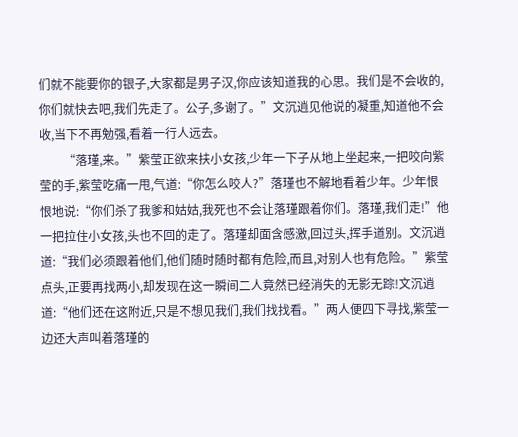们就不能要你的银子,大家都是男子汉,你应该知道我的心思。我们是不会收的,你们就快去吧,我们先走了。公子,多谢了。”文沉逍见他说的凝重,知道他不会收,当下不再勉强,看着一行人远去。
        “落瑾,来。”紫莹正欲来扶小女孩,少年一下子从地上坐起来,一把咬向紫莹的手,紫莹吃痛一甩,气道:“你怎么咬人?”落瑾也不解地看着少年。少年恨恨地说:“你们杀了我爹和姑姑,我死也不会让落瑾跟着你们。落瑾,我们走!”他一把拉住小女孩,头也不回的走了。落瑾却面含感激,回过头,挥手道别。文沉逍道:“我们必须跟着他们,他们随时随时都有危险,而且,对别人也有危险。”紫莹点头,正要再找两小,却发现在这一瞬间二人竟然已经消失的无影无踪!文沉逍道:“他们还在这附近,只是不想见我们,我们找找看。”两人便四下寻找,紫莹一边还大声叫着落瑾的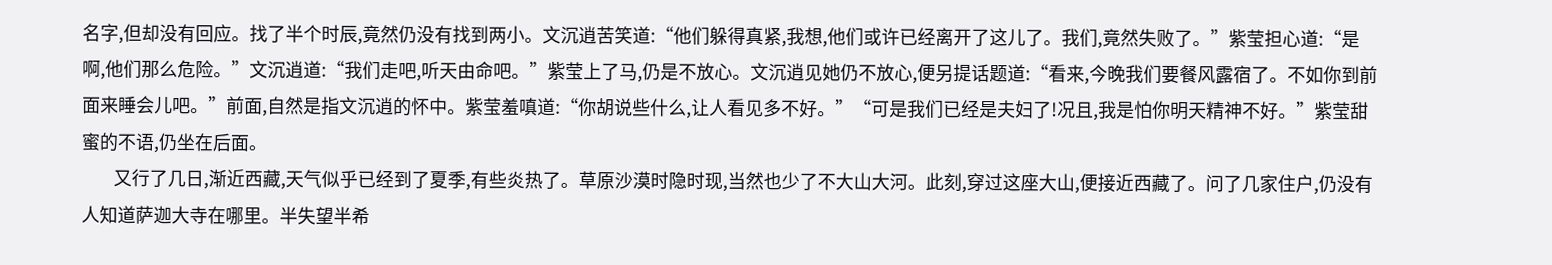名字,但却没有回应。找了半个时辰,竟然仍没有找到两小。文沉逍苦笑道:“他们躲得真紧,我想,他们或许已经离开了这儿了。我们,竟然失败了。”紫莹担心道:“是啊,他们那么危险。”文沉逍道:“我们走吧,听天由命吧。”紫莹上了马,仍是不放心。文沉逍见她仍不放心,便另提话题道:“看来,今晚我们要餐风露宿了。不如你到前面来睡会儿吧。”前面,自然是指文沉逍的怀中。紫莹羞嗔道:“你胡说些什么,让人看见多不好。”“可是我们已经是夫妇了!况且,我是怕你明天精神不好。”紫莹甜蜜的不语,仍坐在后面。
        又行了几日,渐近西藏,天气似乎已经到了夏季,有些炎热了。草原沙漠时隐时现,当然也少了不大山大河。此刻,穿过这座大山,便接近西藏了。问了几家住户,仍没有人知道萨迦大寺在哪里。半失望半希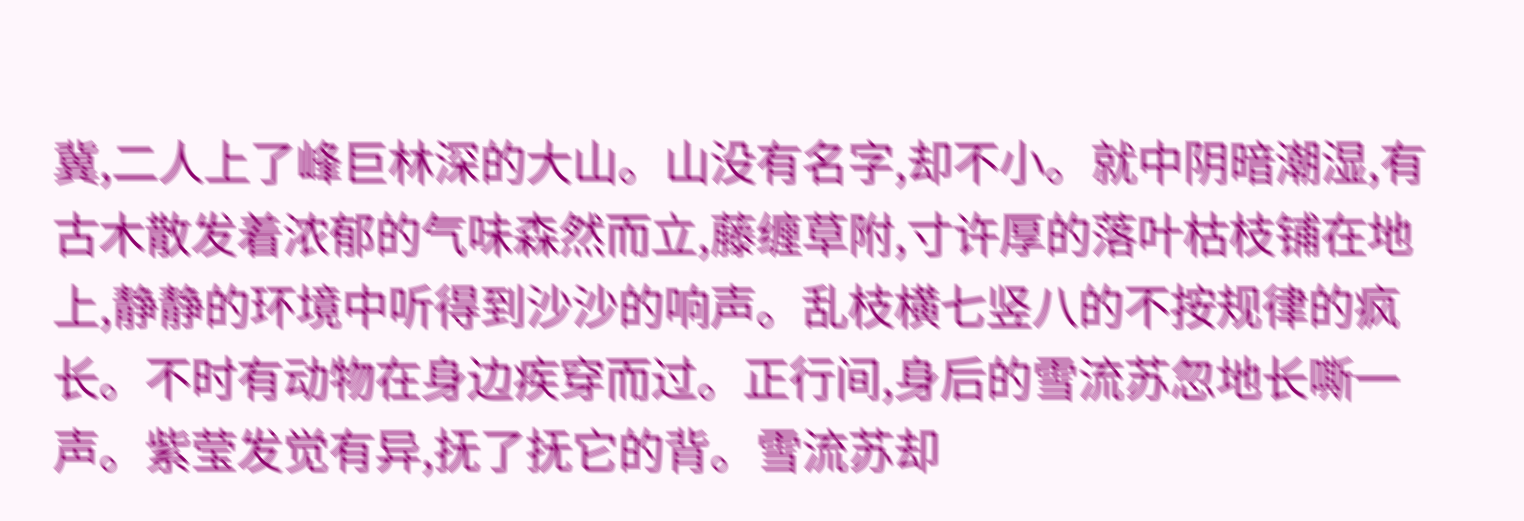冀,二人上了峰巨林深的大山。山没有名字,却不小。就中阴暗潮湿,有古木散发着浓郁的气味森然而立,藤缠草附,寸许厚的落叶枯枝铺在地上,静静的环境中听得到沙沙的响声。乱枝横七竖八的不按规律的疯长。不时有动物在身边疾穿而过。正行间,身后的雪流苏忽地长嘶一声。紫莹发觉有异,抚了抚它的背。雪流苏却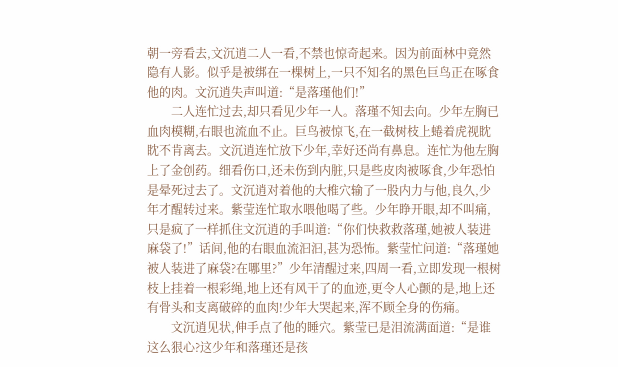朝一旁看去,文沉逍二人一看,不禁也惊奇起来。因为前面林中竟然隐有人影。似乎是被绑在一棵树上,一只不知名的黑色巨鸟正在啄食他的肉。文沉逍失声叫道:“是落瑾他们!”
        二人连忙过去,却只看见少年一人。落瑾不知去向。少年左胸已血肉模糊,右眼也流血不止。巨鸟被惊飞,在一截树枝上蜷着虎视眈眈不肯离去。文沉逍连忙放下少年,幸好还尚有鼻息。连忙为他左胸上了金创药。细看伤口,还未伤到内脏,只是些皮肉被啄食,少年恐怕是晕死过去了。文沉逍对着他的大椎穴输了一股内力与他,良久,少年才醒转过来。紫莹连忙取水喂他喝了些。少年睁开眼,却不叫痛,只是疯了一样抓住文沉逍的手叫道:“你们快救救落瑾,她被人装进麻袋了!”话间,他的右眼血流汩汩,甚为恐怖。紫莹忙问道:“落瑾她被人装进了麻袋?在哪里?”少年清醒过来,四周一看,立即发现一根树枝上挂着一根彩绳,地上还有风干了的血迹,更令人心颤的是,地上还有骨头和支离破碎的血肉!少年大哭起来,浑不顾全身的伤痛。
        文沉逍见状,伸手点了他的睡穴。紫莹已是泪流满面道:“是谁这么狠心?这少年和落瑾还是孩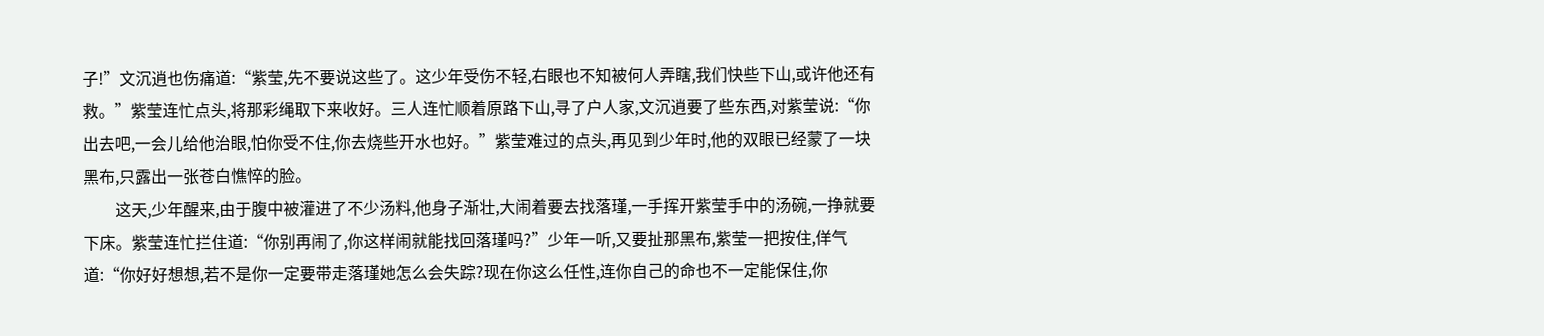子!”文沉逍也伤痛道:“紫莹,先不要说这些了。这少年受伤不轻,右眼也不知被何人弄瞎,我们快些下山,或许他还有救。”紫莹连忙点头,将那彩绳取下来收好。三人连忙顺着原路下山,寻了户人家,文沉逍要了些东西,对紫莹说:“你出去吧,一会儿给他治眼,怕你受不住,你去烧些开水也好。”紫莹难过的点头,再见到少年时,他的双眼已经蒙了一块黑布,只露出一张苍白憔悴的脸。
        这天,少年醒来,由于腹中被灌进了不少汤料,他身子渐壮,大闹着要去找落瑾,一手挥开紫莹手中的汤碗,一挣就要下床。紫莹连忙拦住道:“你别再闹了,你这样闹就能找回落瑾吗?”少年一听,又要扯那黑布,紫莹一把按住,佯气道:“你好好想想,若不是你一定要带走落瑾她怎么会失踪?现在你这么任性,连你自己的命也不一定能保住,你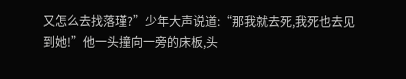又怎么去找落瑾?”少年大声说道:“那我就去死,我死也去见到她!”他一头撞向一旁的床板,头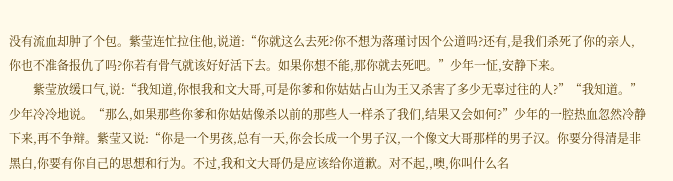没有流血却肿了个包。紫莹连忙拉住他,说道:“你就这么去死?你不想为落瑾讨因个公道吗?还有,是我们杀死了你的亲人,你也不准备报仇了吗?你若有骨气就该好好活下去。如果你想不能,那你就去死吧。”少年一怔,安静下来。
        紫莹放缓口气,说:“我知道,你恨我和文大哥,可是你爹和你姑姑占山为王又杀害了多少无辜过往的人?”“我知道。”少年冷冷地说。“那么,如果那些你爹和你姑姑像杀以前的那些人一样杀了我们,结果又会如何?”少年的一腔热血忽然冷静下来,再不争辩。紫莹又说:“你是一个男孩,总有一天,你会长成一个男子汉,一个像文大哥那样的男子汉。你要分得清是非黑白,你要有你自己的思想和行为。不过,我和文大哥仍是应该给你道歉。对不起,,噢,你叫什么名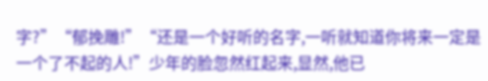字?”“郁挽雕!”“还是一个好听的名字,一听就知道你将来一定是一个了不起的人!”少年的脸忽然红起来,显然,他已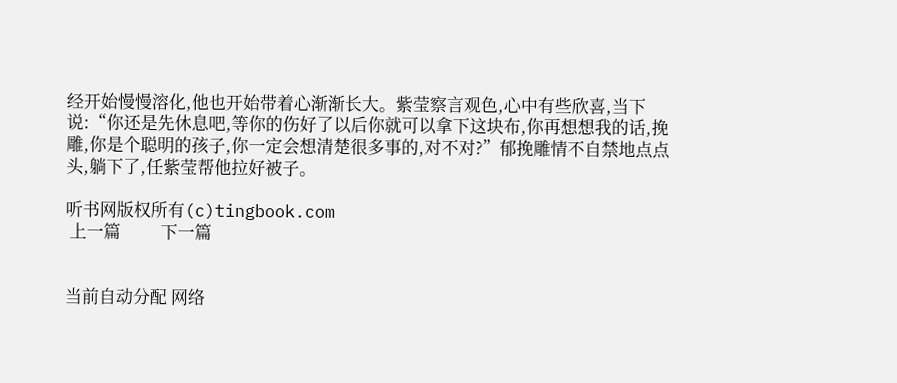经开始慢慢溶化,他也开始带着心渐渐长大。紫莹察言观色,心中有些欣喜,当下说:“你还是先休息吧,等你的伤好了以后你就可以拿下这块布,你再想想我的话,挽雕,你是个聪明的孩子,你一定会想清楚很多事的,对不对?”郁挽雕情不自禁地点点头,躺下了,任紫莹帮他拉好被子。

听书网版权所有(c)tingbook.com
 上一篇          下一篇


当前自动分配 网络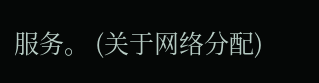服务。 (关于网络分配)